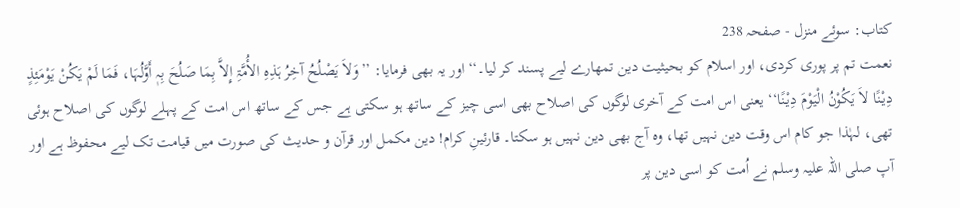کتاب: سوئے منزل - صفحہ 238
نعمت تم پر پوری کردی، اور اسلام کو بحیثیت دین تمھارے لیے پسند کر لیا۔‘‘ اور یہ بھی فرمایا: ’’وَلاَ یَصْلُحُ آخِرُ ہَذِہِ الأُمَّۃِ إِلاَّ بِمَا صَلُحَ بِہٖ أَوَّلُہَا، فَمَا لَمْ یَکُنْ یَوْمَئِذٍ دِیْنًا لاَ یَکُوْنُ الْیَوْمَ دِیْنًا‘‘ یعنی اس امت کے آخری لوگوں کی اصلاح بھی اسی چیز کے ساتھ ہو سکتی ہے جس کے ساتھ اس امت کے پہلے لوگوں کی اصلاح ہوئی تھی، لہٰذا جو کام اس وقت دین نہیں تھا، وہ آج بھی دین نہیں ہو سکتا۔ قارئینِ کرام! دین مکمل اور قرآن و حدیث کی صورت میں قیامت تک لیے محفوظ ہے اور آپ صلی اللہ علیہ وسلم نے اُمت کو اسی دین پر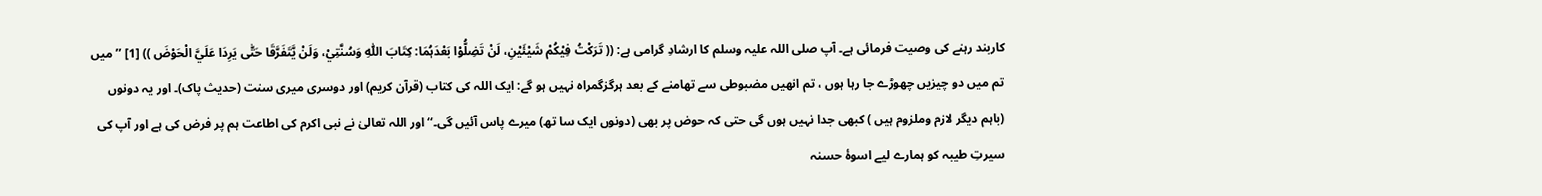کاربند رہنے کی وصیت فرمائی ہے۔ آپ صلی اللہ علیہ وسلم کا ارشادِ گرامی ہے: (( تَرَکْتُ فِیْکُمْ شَیْئَیْنِ، لَنْ تَضِلُّوْا بَعْدَہُمَا: کِتَابَ اللّٰہِ وَسُنَّتِيْ، وَلَنْ یَّتَفَرَّقَا حَتّٰی یَرِدَا عَلَيَّ الْحَوْضَ )) [1] ’’ میں تم میں دو چیزیں چھوڑے جا رہا ہوں ، تم انھیں مضبوطی سے تھامنے کے بعد ہرگزگمراہ نہیں ہو گے: ایک اللہ کی کتاب (قرآن کریم) اور دوسری میری سنت (حدیث پاک)۔ اور یہ دونوں (باہم دیگر لازم وملزوم ہیں ) کبھی جدا نہیں ہوں گی حتی کہ حوض پر بھی (دونوں ایک سا تھ) میرے پاس آئیں گی۔‘‘ اور اللہ تعالیٰ نے نبی اکرم کی اطاعت ہم پر فرض کی ہے اور آپ کی سیرتِ طیبہ کو ہمارے لیے اسوۂ حسنہ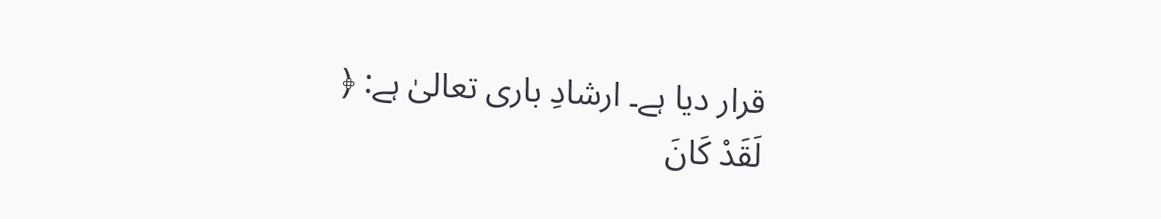قرار دیا ہے۔ ارشادِ باری تعالیٰ ہے: ﴿ لَقَدْ كَانَ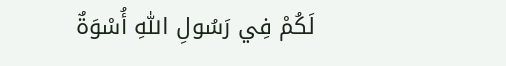لَكُمْ فِي رَسُولِ اللّٰہِ أُسْوَةٌ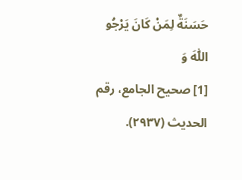حَسَنَةٌ لِمَنْ كَانَ يَرْجُو اللّٰہَ وَ
[1] صحیح الجامع، رقم الحدیث (۲۹۳۷).